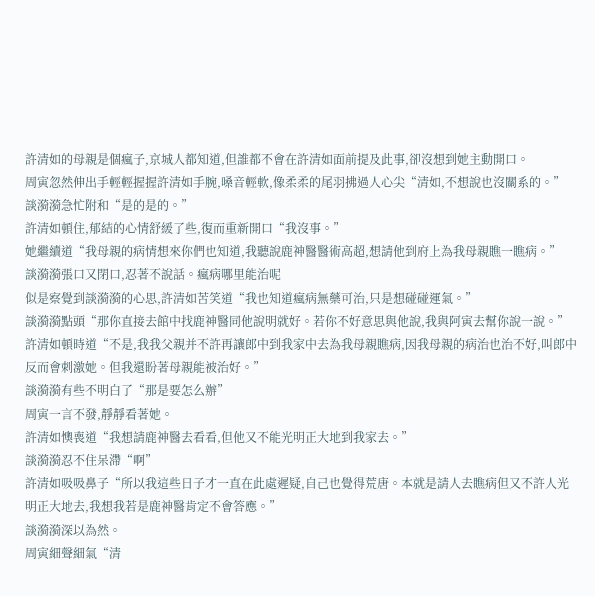許清如的母親是個瘋子,京城人都知道,但誰都不會在許清如面前提及此事,卻沒想到她主動開口。
周寅忽然伸出手輕輕握握許清如手腕,嗓音輕軟,像柔柔的尾羽拂過人心尖“清如,不想說也沒關系的。”
談漪漪急忙附和“是的是的。”
許清如頓住,郁結的心情舒緩了些,復而重新開口“我沒事。”
她繼續道“我母親的病情想來你們也知道,我聽說鹿神醫醫術高超,想請他到府上為我母親瞧一瞧病。”
談漪漪張口又閉口,忍著不說話。瘋病哪里能治呢
似是察覺到談漪漪的心思,許清如苦笑道“我也知道瘋病無藥可治,只是想碰碰運氣。”
談漪漪點頭“那你直接去館中找鹿神醫同他說明就好。若你不好意思與他說,我與阿寅去幫你說一說。”
許清如頓時道“不是,我我父親并不許再讓郎中到我家中去為我母親瞧病,因我母親的病治也治不好,叫郎中反而會刺激她。但我還盼著母親能被治好。”
談漪漪有些不明白了“那是要怎么辦”
周寅一言不發,靜靜看著她。
許清如懊喪道“我想請鹿神醫去看看,但他又不能光明正大地到我家去。”
談漪漪忍不住呆滯“啊”
許清如吸吸鼻子“所以我這些日子才一直在此處遲疑,自己也覺得荒唐。本就是請人去瞧病但又不許人光明正大地去,我想我若是鹿神醫肯定不會答應。”
談漪漪深以為然。
周寅細聲細氣“清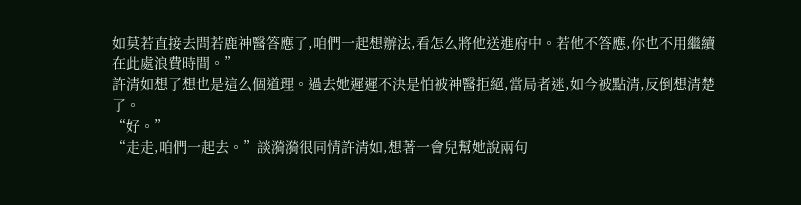如莫若直接去問若鹿神醫答應了,咱們一起想辦法,看怎么將他送進府中。若他不答應,你也不用繼續在此處浪費時間。”
許清如想了想也是這么個道理。過去她遲遲不決是怕被神醫拒絕,當局者迷,如今被點清,反倒想清楚了。
“好。”
“走走,咱們一起去。”談漪漪很同情許清如,想著一會兒幫她說兩句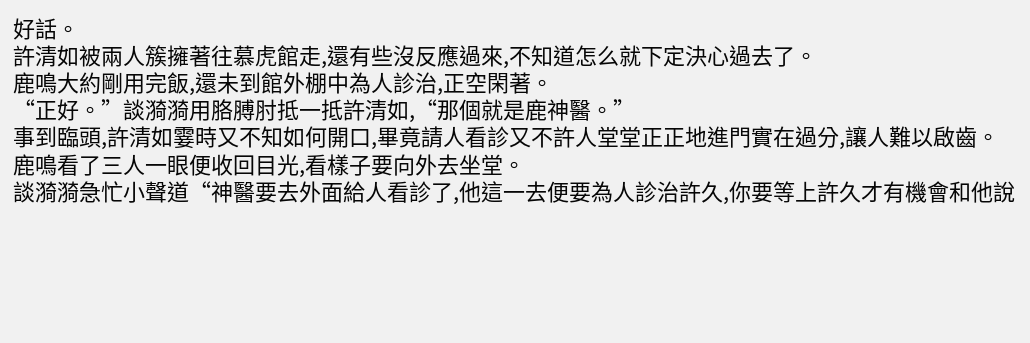好話。
許清如被兩人簇擁著往慕虎館走,還有些沒反應過來,不知道怎么就下定決心過去了。
鹿鳴大約剛用完飯,還未到館外棚中為人診治,正空閑著。
“正好。”談漪漪用胳膊肘抵一抵許清如,“那個就是鹿神醫。”
事到臨頭,許清如霎時又不知如何開口,畢竟請人看診又不許人堂堂正正地進門實在過分,讓人難以啟齒。
鹿鳴看了三人一眼便收回目光,看樣子要向外去坐堂。
談漪漪急忙小聲道“神醫要去外面給人看診了,他這一去便要為人診治許久,你要等上許久才有機會和他說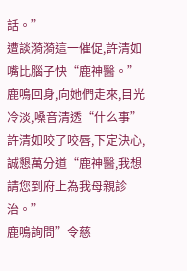話。”
遭談漪漪這一催促,許清如嘴比腦子快“鹿神醫。”
鹿鳴回身,向她們走來,目光冷淡,嗓音清透“什么事”
許清如咬了咬唇,下定決心,誠懇萬分道“鹿神醫,我想請您到府上為我母親診治。”
鹿鳴詢問”令慈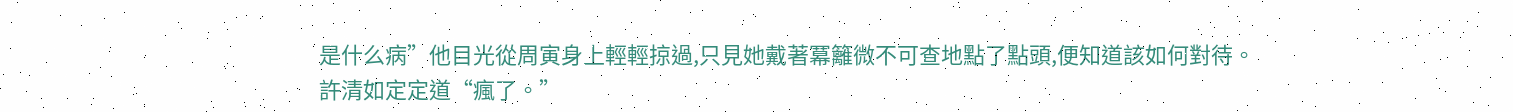是什么病”他目光從周寅身上輕輕掠過,只見她戴著冪籬微不可查地點了點頭,便知道該如何對待。
許清如定定道“瘋了。”